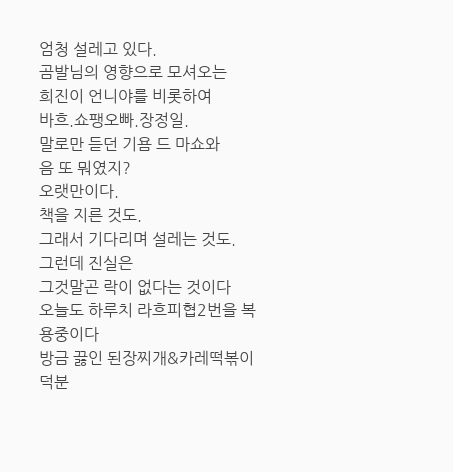엄청 설레고 있다.
곰발님의 영향으로 모셔오는
희진이 언니야를 비롯하여
바흐.쇼팽오빠.장정일.
말로만 듣던 기욤 드 마쇼와
음 또 뭐였지?
오랫만이다.
책을 지른 것도.
그래서 기다리며 설레는 것도.
그런데 진실은
그것말곤 락이 없다는 것이다
오늘도 하루치 라흐피협2번을 복용중이다
방금 끓인 된장찌개&카레떡볶이 덕분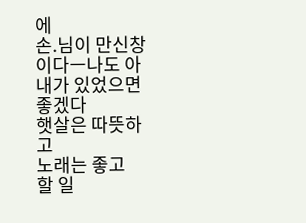에
손.님이 만신창이다ㅡ나도 아내가 있었으면 좋겠다
햇살은 따뜻하고
노래는 좋고
할 일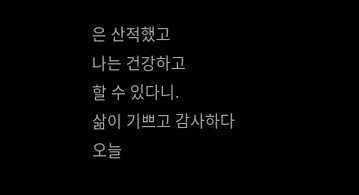은 산적했고
나는 건강하고
할 수 있다니.
삶이 기쁘고 감사하다
오늘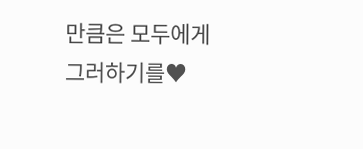만큼은 모두에게 그러하기를♥